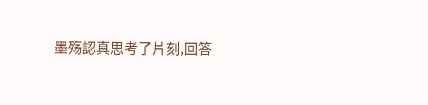墨殇認真思考了片刻,回答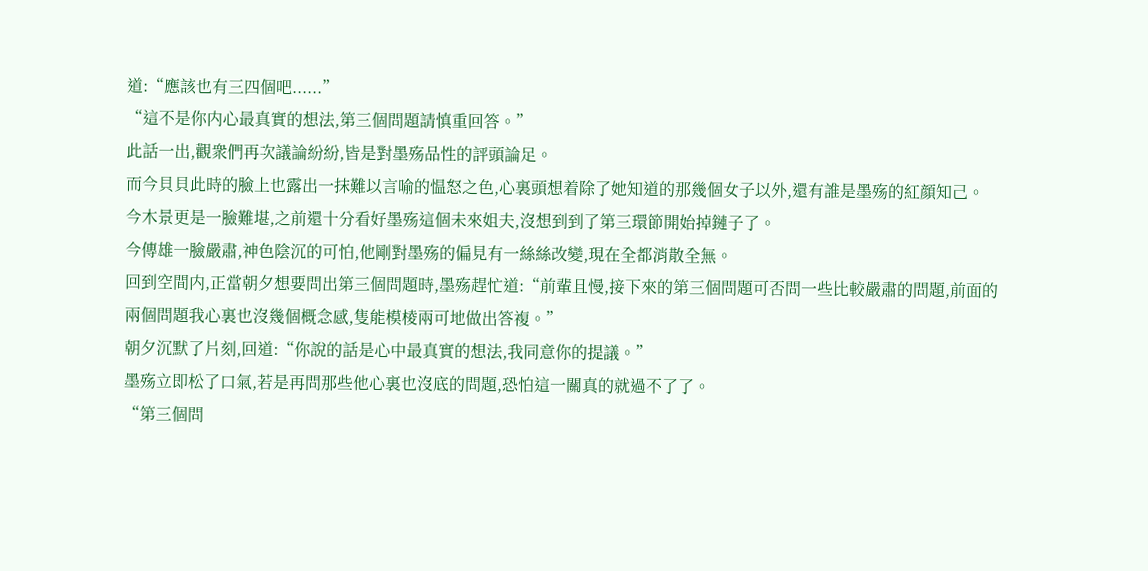道:“應該也有三四個吧......”
“這不是你内心最真實的想法,第三個問題請慎重回答。”
此話一出,觀衆們再次議論紛紛,皆是對墨殇品性的評頭論足。
而今貝貝此時的臉上也露出一抹難以言喻的愠怒之色,心裏頭想着除了她知道的那幾個女子以外,還有誰是墨殇的紅顔知己。
今木景更是一臉難堪,之前還十分看好墨殇這個未來姐夫,沒想到到了第三環節開始掉鏈子了。
今傳雄一臉嚴肅,神色陰沉的可怕,他剛對墨殇的偏見有一絲絲改變,現在全都消散全無。
回到空間内,正當朝夕想要問出第三個問題時,墨殇趕忙道:“前輩且慢,接下來的第三個問題可否問一些比較嚴肅的問題,前面的兩個問題我心裏也沒幾個概念感,隻能模棱兩可地做出答複。”
朝夕沉默了片刻,回道:“你說的話是心中最真實的想法,我同意你的提議。”
墨殇立即松了口氣,若是再問那些他心裏也沒底的問題,恐怕這一關真的就過不了了。
“第三個問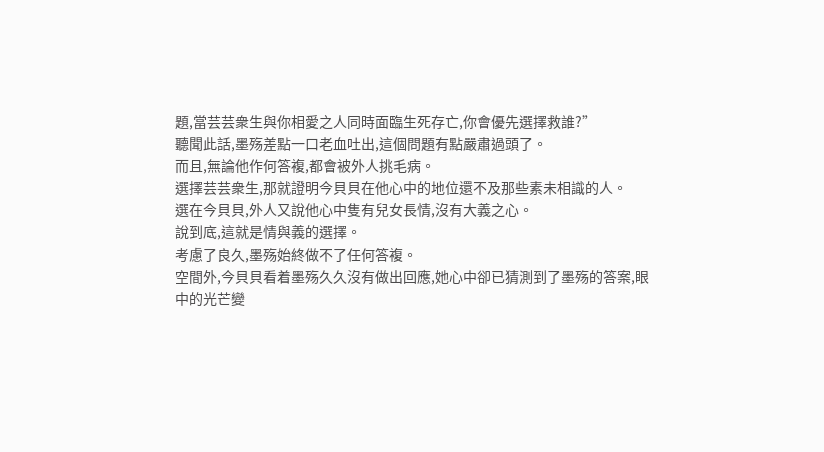題,當芸芸衆生與你相愛之人同時面臨生死存亡,你會優先選擇救誰?”
聽聞此話,墨殇差點一口老血吐出,這個問題有點嚴肅過頭了。
而且,無論他作何答複,都會被外人挑毛病。
選擇芸芸衆生,那就證明今貝貝在他心中的地位還不及那些素未相識的人。
選在今貝貝,外人又說他心中隻有兒女長情,沒有大義之心。
說到底,這就是情與義的選擇。
考慮了良久,墨殇始終做不了任何答複。
空間外,今貝貝看着墨殇久久沒有做出回應,她心中卻已猜測到了墨殇的答案,眼中的光芒變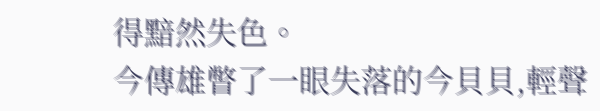得黯然失色。
今傳雄瞥了一眼失落的今貝貝,輕聲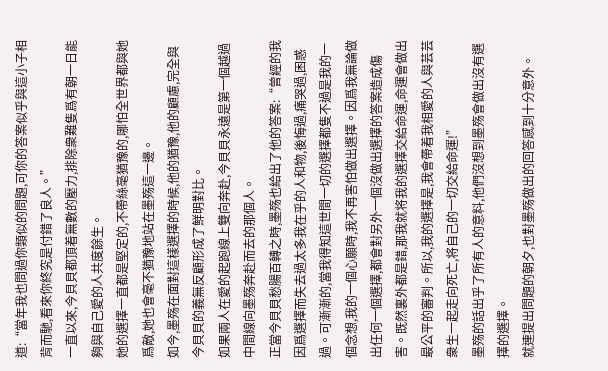道:“當年我也問過你類似的問題,可你的答案似乎與這小子相背而馳,看來你終究是付錯了良人。”
一直以來,今貝貝都頂着無數的壓力,排除衆難隻爲有朝一日能夠與自己愛的人共度餘生。
她的選擇一直都是堅定的,不帶絲毫猶豫的,哪怕全世界都與她爲敵,她也會毫不猶豫地站在墨殇這一邊。
如今,墨殇在面對這樣選擇的時候,他的猶豫,他的顧慮,完全與今貝貝的義無反顧形成了鮮明對比。
如果兩人在愛的起跑線上雙向奔赴,今貝貝永遠是第一個越過中間線向墨殇奔赴而去的那個人。
正當今貝貝愁腸百轉之時,墨殇也給出了他的答案:“曾經的我因爲選擇而失去過太多我在乎的人和物,後悔過,痛哭過,困惑過。可漸漸的,當我得知這世間一切的選擇都隻不過是我的一個念想,我的一個心願時,我不再害怕做出選擇。因爲我無論做出任何一個選擇,都會對另外一個沒做出選擇的答案造成傷害。既然裏外都是錯,那我就将我的選擇交給命運,命運會做出最公平的審判。所以,我的選擇是,我會帶着我相愛的人與芸芸衆生一起走向死亡,将自己的一切交給命運!”
墨殇的話出乎了所有人的意料,他們沒想到墨殇會做出沒有選擇的選擇。
就連提出問題的朝夕,也對墨殇做出的回答感到十分意外。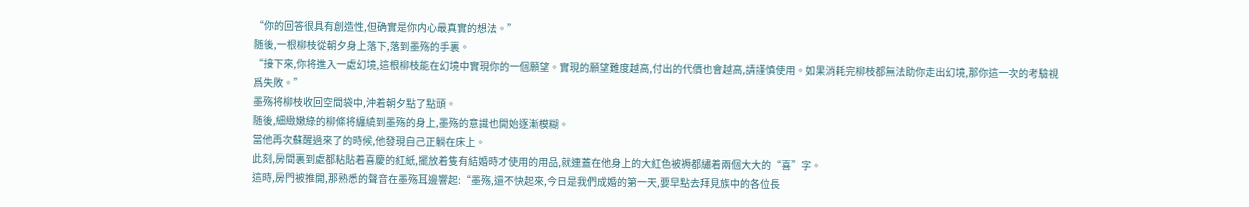“你的回答很具有創造性,但确實是你内心最真實的想法。”
随後,一根柳枝從朝夕身上落下,落到墨殇的手裏。
“接下來,你将進入一處幻境,這根柳枝能在幻境中實現你的一個願望。實現的願望難度越高,付出的代價也會越高,請謹慎使用。如果消耗完柳枝都無法助你走出幻境,那你這一次的考驗視爲失敗。”
墨殇将柳枝收回空間袋中,沖着朝夕點了點頭。
随後,細緻嫩綠的柳條将纏繞到墨殇的身上,墨殇的意識也開始逐漸模糊。
當他再次蘇醒過來了的時候,他發現自己正躺在床上。
此刻,房間裏到處都粘貼着喜慶的紅紙,擺放着隻有結婚時才使用的用品,就連蓋在他身上的大紅色被褥都繡着兩個大大的“喜”字。
這時,房門被推開,那熟悉的聲音在墨殇耳邊響起:“墨殇,還不快起來,今日是我們成婚的第一天,要早點去拜見族中的各位長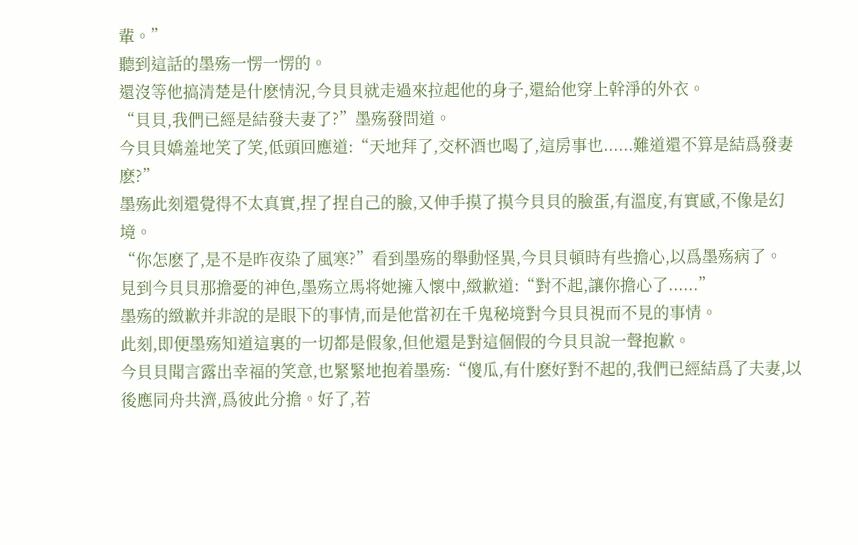輩。”
聽到這話的墨殇一愣一愣的。
還沒等他搞清楚是什麽情況,今貝貝就走過來拉起他的身子,還給他穿上幹淨的外衣。
“貝貝,我們已經是結發夫妻了?”墨殇發問道。
今貝貝嬌羞地笑了笑,低頭回應道:“天地拜了,交杯酒也喝了,這房事也......難道還不算是結爲發妻麽?”
墨殇此刻還覺得不太真實,捏了捏自己的臉,又伸手摸了摸今貝貝的臉蛋,有溫度,有實感,不像是幻境。
“你怎麽了,是不是昨夜染了風寒?”看到墨殇的舉動怪異,今貝貝頓時有些擔心,以爲墨殇病了。
見到今貝貝那擔憂的神色,墨殇立馬将她擁入懷中,緻歉道:“對不起,讓你擔心了......”
墨殇的緻歉并非說的是眼下的事情,而是他當初在千鬼秘境對今貝貝視而不見的事情。
此刻,即便墨殇知道這裏的一切都是假象,但他還是對這個假的今貝貝說一聲抱歉。
今貝貝聞言露出幸福的笑意,也緊緊地抱着墨殇:“傻瓜,有什麽好對不起的,我們已經結爲了夫妻,以後應同舟共濟,爲彼此分擔。好了,若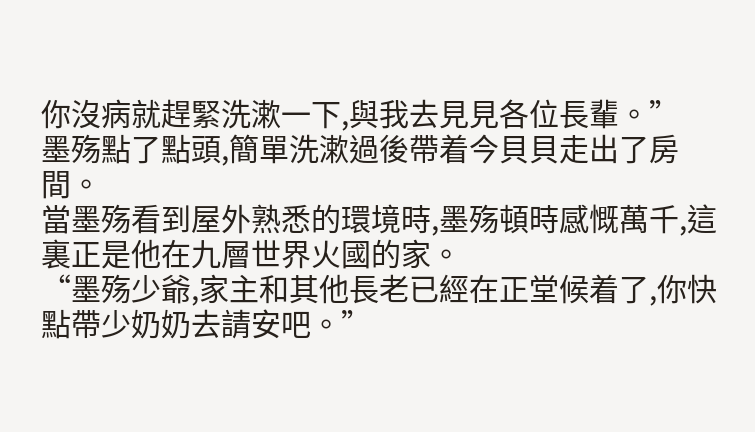你沒病就趕緊洗漱一下,與我去見見各位長輩。”
墨殇點了點頭,簡單洗漱過後帶着今貝貝走出了房間。
當墨殇看到屋外熟悉的環境時,墨殇頓時感慨萬千,這裏正是他在九層世界火國的家。
“墨殇少爺,家主和其他長老已經在正堂候着了,你快點帶少奶奶去請安吧。”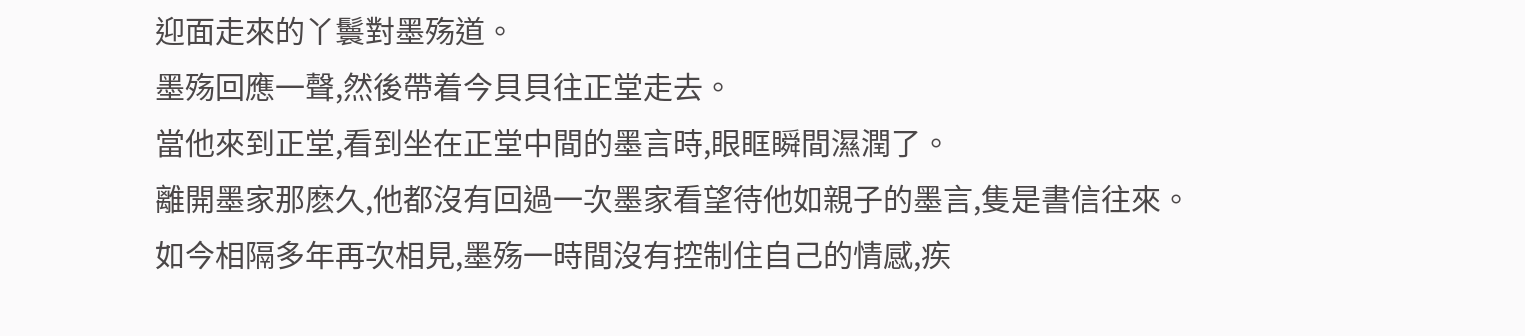迎面走來的丫鬟對墨殇道。
墨殇回應一聲,然後帶着今貝貝往正堂走去。
當他來到正堂,看到坐在正堂中間的墨言時,眼眶瞬間濕潤了。
離開墨家那麽久,他都沒有回過一次墨家看望待他如親子的墨言,隻是書信往來。
如今相隔多年再次相見,墨殇一時間沒有控制住自己的情感,疾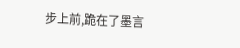步上前,跪在了墨言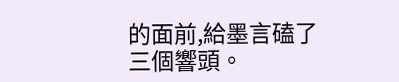的面前,給墨言磕了三個響頭。